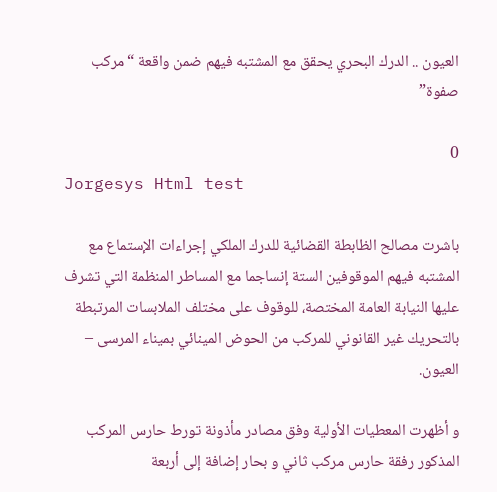العيون .. الدرك البحري يحقق مع المشتبه فيهم ضمن واقعة “مركب صفوة”

0
Jorgesys Html test

باشرت مصالح الظابطة القضائية للدرك الملكي إجراءات الإستماع مع المشتبه فيهم الموقوفين الستة إنساجما مع المساطر المنظمة التي تشرف عليها النيابة العامة المختصة، للوقوف على مختلف الملابسات المرتبطة بالتحريك غير القانوني للمركب من الحوض المينائي بميناء المرسى – العيون.

و أظهرت المعطيات الأولية وفق مصادر مأذونة تورط حارس المركب المذكور رفقة حارس مركب ثاني و بحار إضافة إلى أربعة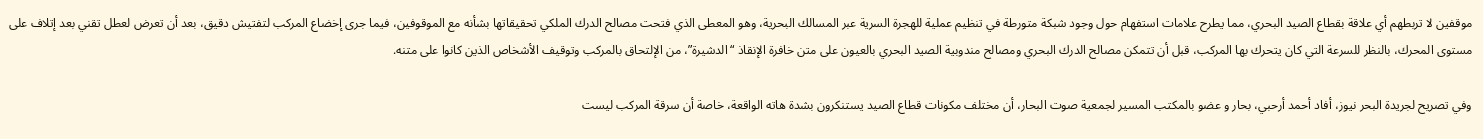موقفين لا تربطهم أي علاقة بقطاع الصيد البحري، مما يطرح علامات استفهام حول وجود شبكة متورطة في تنظيم عملية للهجرة السرية عبر المسالك البحرية، وهو المعطى الذي فتحت مصالح الدرك الملكي تحقيقاتها بشأنه مع الموقوفين، فيما جرى إخضاع المركب لتفتيش دقيق، بعد أن تعرض لعطل تقني بعد إتلاف على مستوى المحرك، بالنظر للسرعة التي كان يتحرك بها المركب، قبل أن تتمكن مصالح الدرك البحري ومصالح مندوبية الصيد البحري بالعيون على متن خافرة الإنقاذ “الدشيرة”، من الإلتحاق بالمركب وتوقيف الأشخاص الذين كانوا على متنه.

وفي تصريح لجريدة البحر نيوز، أفاد أحمد أرحبي، بحار و عضو بالمكتب المسير لجمعية صوت البحار، أن مختلف مكونات قطاع الصيد يستنكرون بشدة هاته الواقعة، خاصة أن سرقة المركب ليست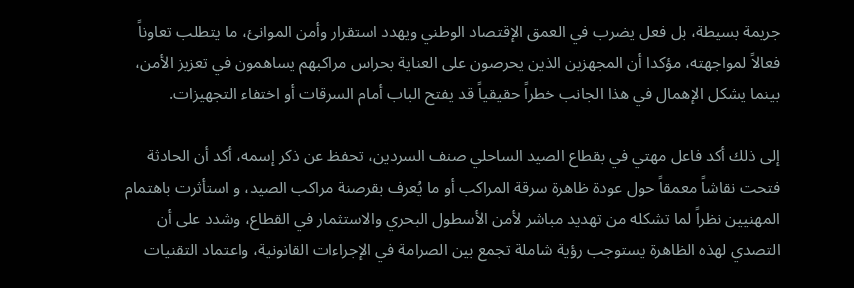جريمة بسيطة، بل فعل يضرب في العمق الإقتصاد الوطني ويهدد استقرار وأمن الموانئ، ما يتطلب تعاوناً فعالاً لمواجهته، مؤكدا أن المجهزين الذين يحرصون على العناية بحراس مراكبهم يساهمون في تعزيز الأمن، بينما يشكل الإهمال في هذا الجانب خطراً حقيقياً قد يفتح الباب أمام السرقات أو اختفاء التجهيزات.

إلى ذلك أكد فاعل مهتي في بقطاع الصيد الساحلي صنف السردين، تحفظ عن ذكر إسمه، أكد أن الحادثة فتحت نقاشاً معمقاً حول عودة ظاهرة سرقة المراكب أو ما يُعرف بقرصنة مراكب الصيد، و استأثرت باهتمام المهنيين نظراً لما تشكله من تهديد مباشر لأمن الأسطول البحري والاستثمار في القطاع، وشدد على أن التصدي لهذه الظاهرة يستوجب رؤية شاملة تجمع بين الصرامة في الإجراءات القانونية، واعتماد التقنيات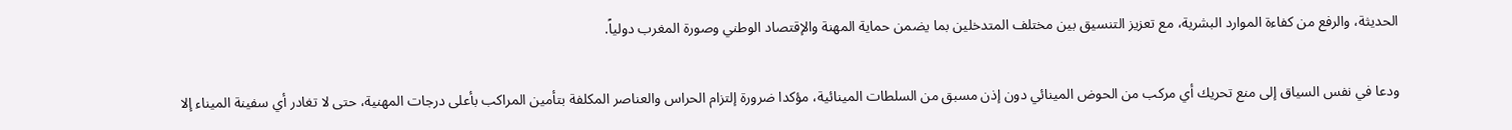الحديثة، والرفع من كفاءة الموارد البشرية، مع تعزيز التنسيق بين مختلف المتدخلين بما يضمن حماية المهنة والإقتصاد الوطني وصورة المغرب دولياً.

ودعا في نفس السياق إلى منع تحريك أي مركب من الحوض المينائي دون إذن مسبق من السلطات المينائية، مؤكدا ضرورة إلتزام الحراس والعناصر المكلفة بتأمين المراكب بأعلى درجات المهنية، حتى لا تغادر أي سفينة الميناء إلا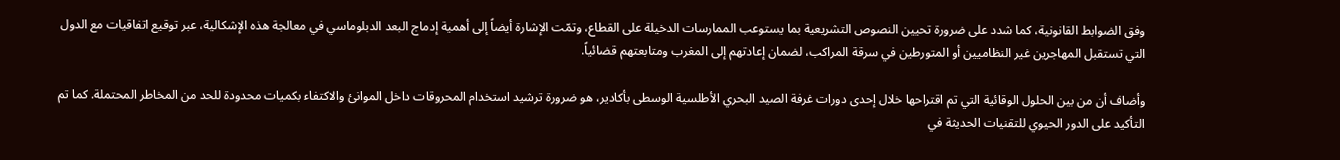وفق الضوابط القانونية، كما شدد على ضرورة تحيين النصوص التشريعية بما يستوعب الممارسات الدخيلة على القطاع، وتمّت الإشارة أيضاً إلى أهمية إدماج البعد الدبلوماسي في معالجة هذه الإشكالية، عبر توقيع اتفاقيات مع الدول التي تستقبل المهاجرين غير النظاميين أو المتورطين في سرقة المراكب، لضمان إعادتهم إلى المغرب ومتابعتهم قضائياً.

وأضاف أن من بين الحلول الوقائية التي تم اقتراحها خلال إحدى دورات غرفة الصيد البحري الأطلسية الوسطى بأكادير، هو ضرورة ترشيد استخدام المحروقات داخل الموانئ والاكتفاء بكميات محدودة للحد من المخاطر المحتملة. كما تم التأكيد على الدور الحيوي للتقنيات الحديثة في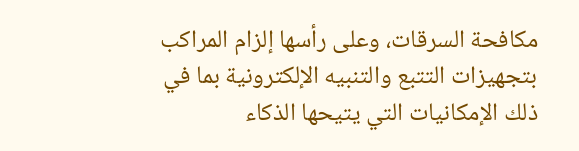مكافحة السرقات، وعلى رأسها إلزام المراكب بتجهيزات التتبع والتنبيه الإلكترونية بما في ذلك الإمكانيات التي يتيحها الذكاء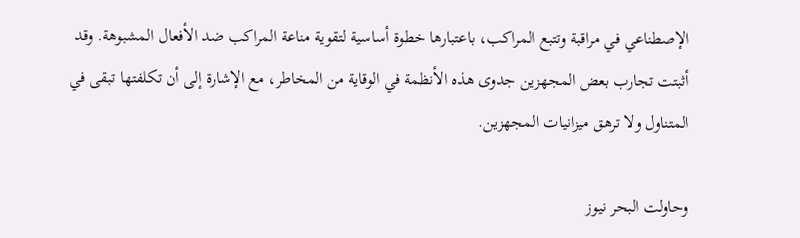الإصطناعي في مراقبة وتتبع المراكب، باعتبارها خطوة أساسية لتقوية مناعة المراكب ضد الأفعال المشبوهة. وقد أثبتت تجارب بعض المجهزين جدوى هذه الأنظمة في الوقاية من المخاطر، مع الإشارة إلى أن تكلفتها تبقى في المتناول ولا ترهق ميزانيات المجهزين.

وحاولت البحر نيوز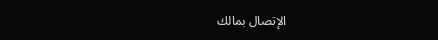الإتصال بمالك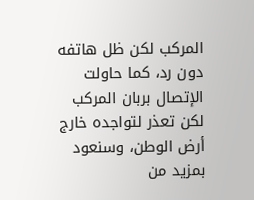المركب لكن ظل هاتفه دون رد، كما حاولت الإتصال بربان المركب لكن تعذر لتواجده خارج أرض الوطن، وسنعود بمزيد من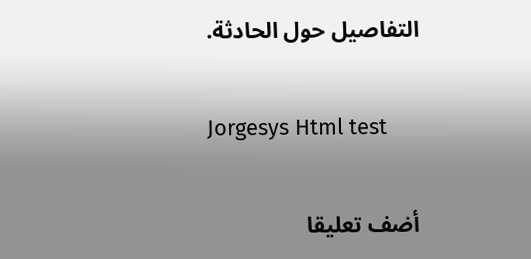التفاصيل حول الحادثة.

Jorgesys Html test

أضف تعليقا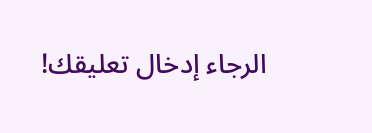الرجاء إدخال تعليقك!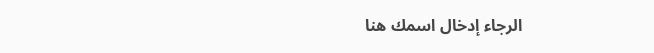الرجاء إدخال اسمك هنا